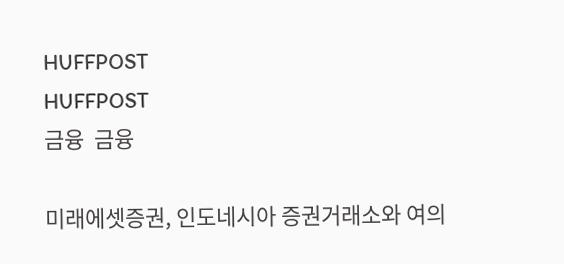HUFFPOST
HUFFPOST
금융  금융

미래에셋증권, 인도네시아 증권거래소와 여의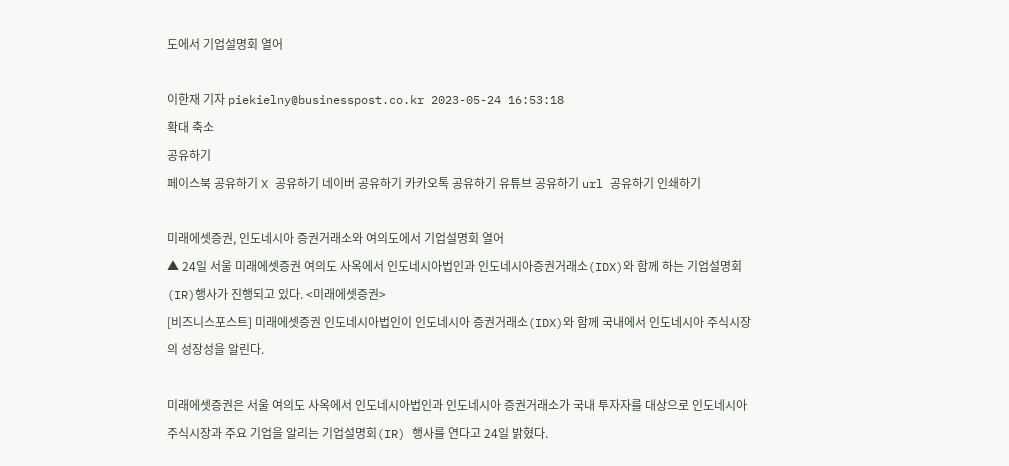도에서 기업설명회 열어

이한재 기자 piekielny@businesspost.co.kr 2023-05-24 16:53:18
확대 축소
공유하기
페이스북 공유하기 X 공유하기 네이버 공유하기 카카오톡 공유하기 유튜브 공유하기 url 공유하기 인쇄하기

미래에셋증권, 인도네시아 증권거래소와 여의도에서 기업설명회 열어
▲ 24일 서울 미래에셋증권 여의도 사옥에서 인도네시아법인과 인도네시아증권거래소(IDX)와 함께 하는 기업설명회(IR)행사가 진행되고 있다. <미래에셋증권>
[비즈니스포스트] 미래에셋증권 인도네시아법인이 인도네시아 증권거래소(IDX)와 함께 국내에서 인도네시아 주식시장의 성장성을 알린다.

미래에셋증권은 서울 여의도 사옥에서 인도네시아법인과 인도네시아 증권거래소가 국내 투자자를 대상으로 인도네시아 주식시장과 주요 기업을 알리는 기업설명회(IR) 행사를 연다고 24일 밝혔다.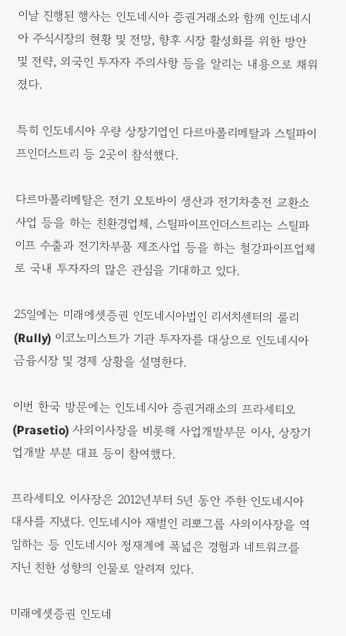이날 진행된 행사는 인도네시아 증권거래소와 함께 인도네시아 주식시장의 현황 및 전망, 향후 시장 활성화를 위한 방안 및 전략, 외국인 투자자 주의사항 등을 알리는 내용으로 채워졌다.

특히 인도네시아 우량 상장기업인 다르마폴리메탈과 스틸파이프인더스트리 등 2곳이 참석했다.

다르마폴리메탈은 전기 오토바이 생산과 전기차충전 교환소사업 등을 하는 친환경업체, 스틸파이프인더스트리는 스틸파이프 수출과 전기차부품 제조사업 등을 하는 철강파이프업체로 국내 투자자의 많은 관심을 기대하고 있다.

25일에는 미래에셋증권 인도네시아법인 리서치센터의 룰리(Rully) 이코노미스트가 기관 투자자를 대상으로 인도네시아 금융시장 및 경제 상황을 설명한다.

이번 한국 방문에는 인도네시아 증권거래소의 프라세티오(Prasetio) 사외이사장을 비롯해 사업개발부문 이사, 상장기업개발 부분 대표 등이 참여했다.

프라세티오 이사장은 2012년부터 5년 동안 주한 인도네시아 대사를 지냈다. 인도네시아 재벌인 리뽀그룹 사외이사장을 역임하는 등 인도네시아 정재계에 폭넓은 경험과 네트워크를 지닌 친한 성향의 인물로 알려져 있다.

미래에셋증권 인도네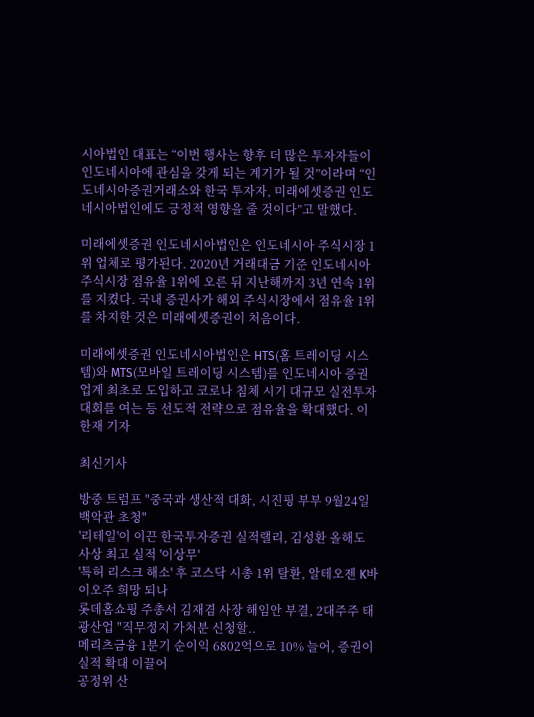시아법인 대표는 “이번 행사는 향후 더 많은 투자자들이 인도네시아에 관심을 갖게 되는 계기가 될 것”이라며 “인도네시아증권거래소와 한국 투자자, 미래에셋증권 인도네시아법인에도 긍정적 영향을 줄 것이다”고 말했다.

미래에셋증권 인도네시아법인은 인도네시아 주식시장 1위 업체로 평가된다. 2020년 거래대금 기준 인도네시아 주식시장 점유율 1위에 오른 뒤 지난해까지 3년 연속 1위를 지켰다. 국내 증권사가 해외 주식시장에서 점유율 1위를 차지한 것은 미래에셋증권이 처음이다.

미래에셋증권 인도네시아법인은 HTS(홈 트레이딩 시스템)와 MTS(모바일 트레이딩 시스템)를 인도네시아 증권업계 최초로 도입하고 코로나 침체 시기 대규모 실전투자대회를 여는 등 선도적 전략으로 점유율을 확대했다. 이한재 기자

최신기사

방중 트럼프 "중국과 생산적 대화, 시진핑 부부 9월24일 백악관 초청"
'리테일'이 이끈 한국투자증권 실적랠리, 김성환 올해도 사상 최고 실적 '이상무'
'특허 리스크 해소' 후 코스닥 시총 1위 탈환, 알테오젠 K바이오주 희망 되나
롯데홈쇼핑 주총서 김재겸 사장 해임안 부결, 2대주주 태광산업 "직무정지 가처분 신청할..
메리츠금융 1분기 순이익 6802억으로 10% 늘어, 증권이 실적 확대 이끌어
공정위 산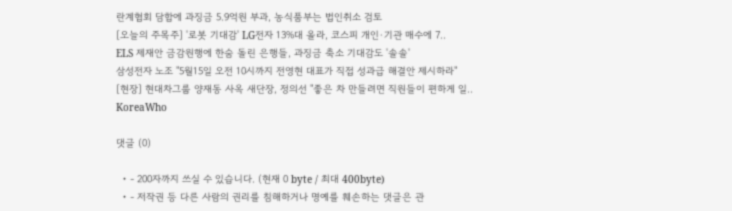란계협회 담합에 과징금 5.9억원 부과, 농식품부는 법인취소 검토
[오늘의 주목주] '로봇 기대감' LG전자 13%대 올라, 코스피 개인·기관 매수에 7..
ELS 제재안 금감원행에 한숨 돌린 은행들, 과징금 축소 기대감도 '솔솔'
삼성전자 노조 "5월15일 오전 10시까지 전영현 대표가 직접 성과급 해결안 제시하라"
[현장] 현대차그룹 양재동 사옥 새단장, 정의선 "좋은 차 만들려면 직원들이 편하게 일..
KoreaWho

댓글 (0)

  • - 200자까지 쓰실 수 있습니다. (현재 0 byte / 최대 400byte)
  • - 저작권 등 다른 사람의 권리를 침해하거나 명예를 훼손하는 댓글은 관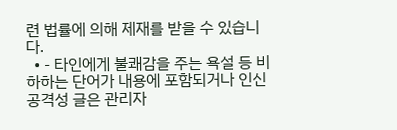련 법률에 의해 제재를 받을 수 있습니다.
  • - 타인에게 불쾌감을 주는 욕설 등 비하하는 단어가 내용에 포함되거나 인신공격성 글은 관리자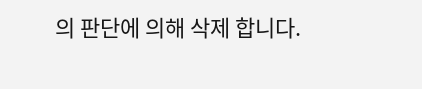의 판단에 의해 삭제 합니다.